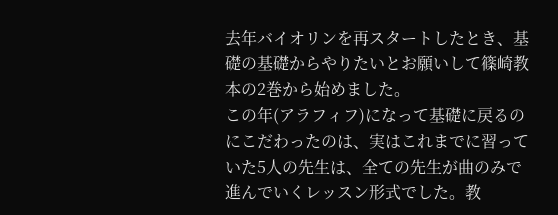去年バイオリンを再スタートしたとき、基礎の基礎からやりたいとお願いして篠崎教本の2巻から始めました。
この年(アラフィフ)になって基礎に戻るのにこだわったのは、実はこれまでに習っていた5人の先生は、全ての先生が曲のみで進んでいくレッスン形式でした。教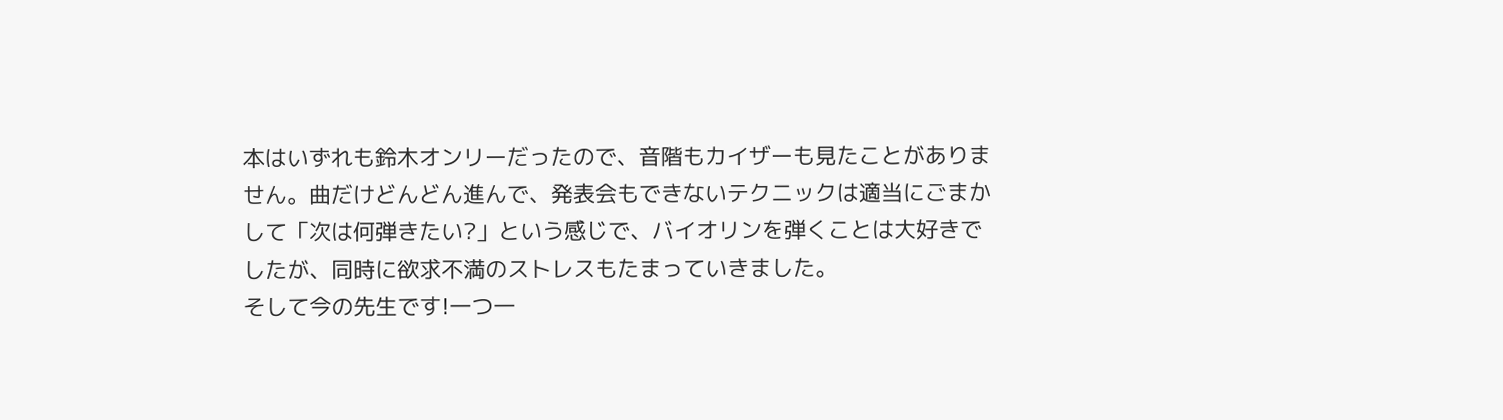本はいずれも鈴木オンリーだったので、音階もカイザーも見たことがありません。曲だけどんどん進んで、発表会もできないテクニックは適当にごまかして「次は何弾きたい?」という感じで、バイオリンを弾くことは大好きでしたが、同時に欲求不満のストレスもたまっていきました。
そして今の先生です!一つ一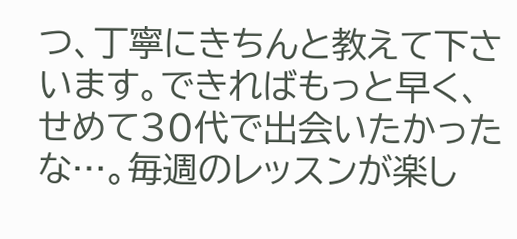つ、丁寧にきちんと教えて下さいます。できればもっと早く、せめて30代で出会いたかったな…。毎週のレッスンが楽し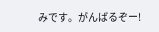みです。がんばるぞー!